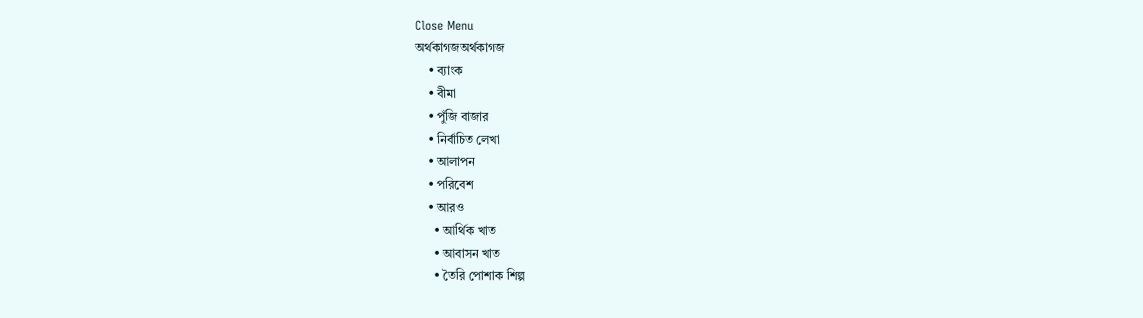Close Menu
অর্থকাগজঅর্থকাগজ
    • ব্যাংক
    • বীমা
    • পুঁজি বাজার
    • নির্বাচিত লেখা
    • আলাপন
    • পরিবেশ
    • আরও
      • আর্থিক খাত
      • আবাসন খাত
      • তৈরি পোশাক শিল্প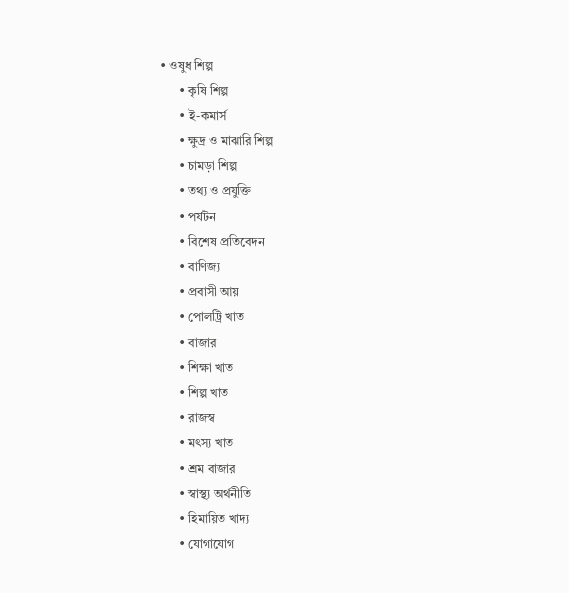• ওষুধ শিল্প
      • কৃষি শিল্প
      • ই-কমার্স
      • ক্ষুদ্র ও মাঝারি শিল্প
      • চামড়া শিল্প
      • তথ্য ও প্রযুক্তি
      • পর্যটন
      • বিশেষ প্রতিবেদন
      • বাণিজ্য
      • প্রবাসী আয়
      • পোলট্রি খাত
      • বাজার
      • শিক্ষা খাত
      • শিল্প খাত
      • রাজস্ব
      • মৎস্য খাত
      • শ্রম বাজার
      • স্বাস্থ্য অর্থনীতি
      • হিমায়িত খাদ্য
      • যোগাযোগ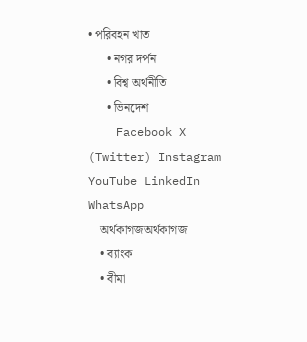• পরিবহন খাত
      • নগর দর্পন
      • বিশ্ব অর্থনীতি
      • ভিনদেশ
    Facebook X (Twitter) Instagram YouTube LinkedIn WhatsApp
    অর্থকাগজঅর্থকাগজ
    • ব্যাংক
    • বীমা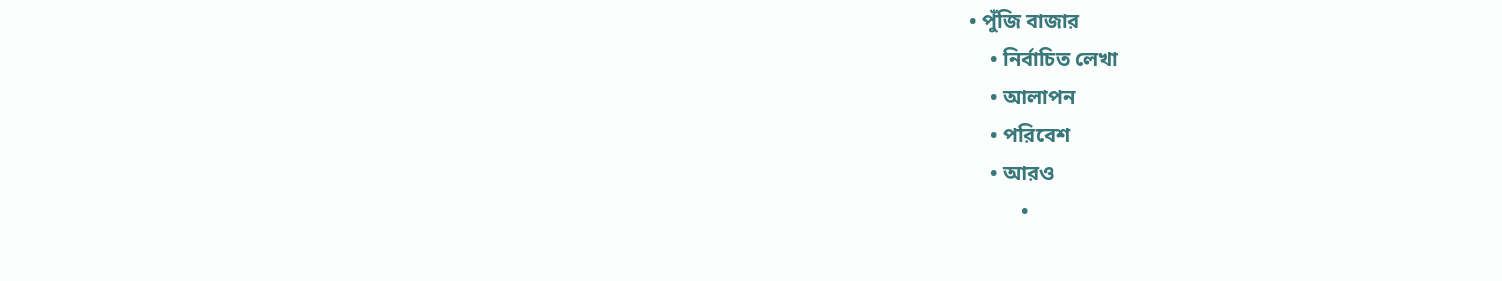• পুঁজি বাজার
    • নির্বাচিত লেখা
    • আলাপন
    • পরিবেশ
    • আরও
          •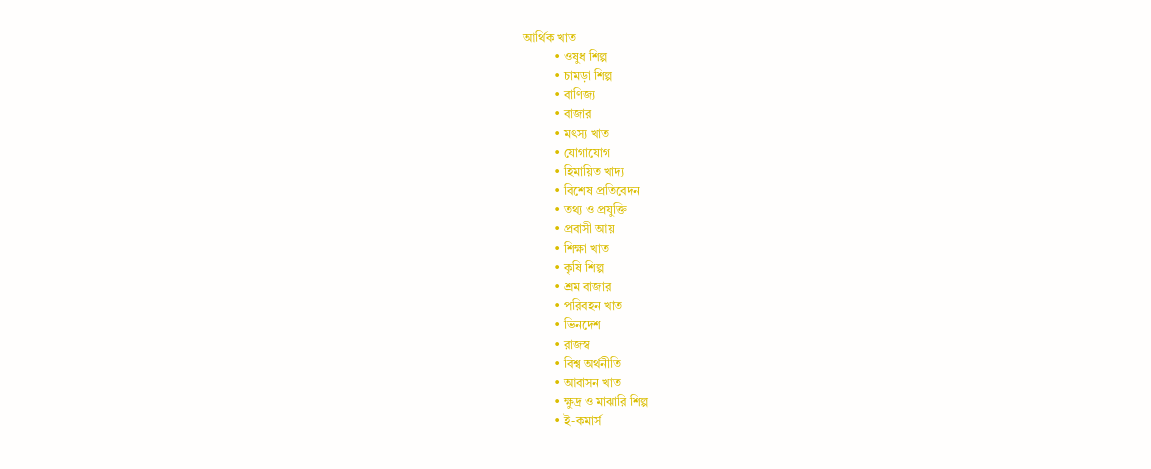আর্থিক খাত
          • ওষুধ শিল্প
          • চামড়া শিল্প
          • বাণিজ্য
          • বাজার
          • মৎস্য খাত
          • যোগাযোগ
          • হিমায়িত খাদ্য
          • বিশেষ প্রতিবেদন
          • তথ্য ও প্রযুক্তি
          • প্রবাসী আয়
          • শিক্ষা খাত
          • কৃষি শিল্প
          • শ্রম বাজার
          • পরিবহন খাত
          • ভিনদেশ
          • রাজস্ব
          • বিশ্ব অর্থনীতি
          • আবাসন খাত
          • ক্ষুদ্র ও মাঝারি শিল্প
          • ই-কমার্স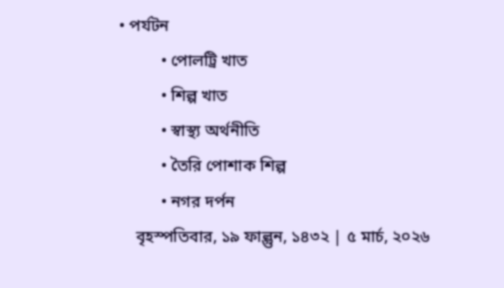• পর্যটন
          • পোলট্রি খাত
          • শিল্প খাত
          • স্বাস্থ্য অর্থনীতি
          • তৈরি পোশাক শিল্প
          • নগর দর্পন
    বৃহস্পতিবার, ১৯ ফাল্গুন, ১৪৩২ | ৫ মার্চ, ২০২৬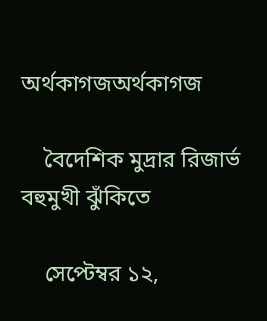অর্থকাগজঅর্থকাগজ

    বৈদেশিক মুদ্রার রিজার্ভ বহুমুখী ঝুঁকিতে

    সেপ্টেম্বর ১২,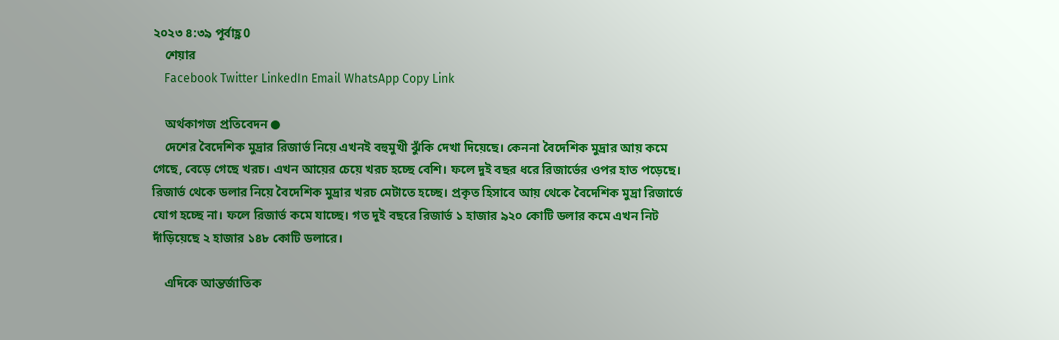২০২৩ ৪:৩৯ পূর্বাহ্ণ0
    শেয়ার
    Facebook Twitter LinkedIn Email WhatsApp Copy Link

    অর্থকাগজ প্রতিবেদন ●
    দেশের বৈদেশিক মুদ্রার রিজার্ভ নিয়ে এখনই বহুমুখী ঝুঁকি দেখা দিয়েছে। কেননা বৈদেশিক মুদ্রার আয় কমে গেছে, বেড়ে গেছে খরচ। এখন আয়ের চেয়ে খরচ হচ্ছে বেশি। ফলে দুই বছর ধরে রিজার্ভের ওপর হাত পড়েছে। রিজার্ভ থেকে ডলার নিয়ে বৈদেশিক মুদ্রার খরচ মেটাতে হচ্ছে। প্রকৃত হিসাবে আয় থেকে বৈদেশিক মুদ্রা রিজার্ভে যোগ হচ্ছে না। ফলে রিজার্ভ কমে যাচ্ছে। গত দুই বছরে রিজার্ভ ১ হাজার ৯২০ কোটি ডলার কমে এখন নিট দাঁড়িয়েছে ২ হাজার ১৪৮ কোটি ডলারে।

    এদিকে আন্তর্জাতিক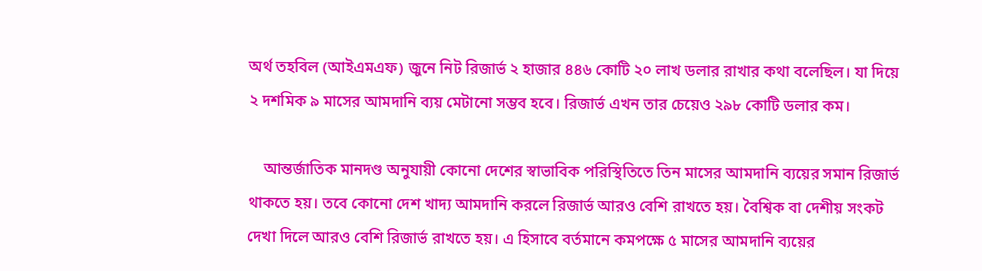অর্থ তহবিল (আইএমএফ) জুনে নিট রিজার্ভ ২ হাজার ৪৪৬ কোটি ২০ লাখ ডলার রাখার কথা বলেছিল। যা দিয়ে ২ দশমিক ৯ মাসের আমদানি ব্যয় মেটানো সম্ভব হবে। রিজার্ভ এখন তার চেয়েও ২৯৮ কোটি ডলার কম।

    আন্তর্জাতিক মানদণ্ড অনুযায়ী কোনো দেশের স্বাভাবিক পরিস্থিতিতে তিন মাসের আমদানি ব্যয়ের সমান রিজার্ভ থাকতে হয়। তবে কোনো দেশ খাদ্য আমদানি করলে রিজার্ভ আরও বেশি রাখতে হয়। বৈশ্বিক বা দেশীয় সংকট দেখা দিলে আরও বেশি রিজার্ভ রাখতে হয়। এ হিসাবে বর্তমানে কমপক্ষে ৫ মাসের আমদানি ব্যয়ের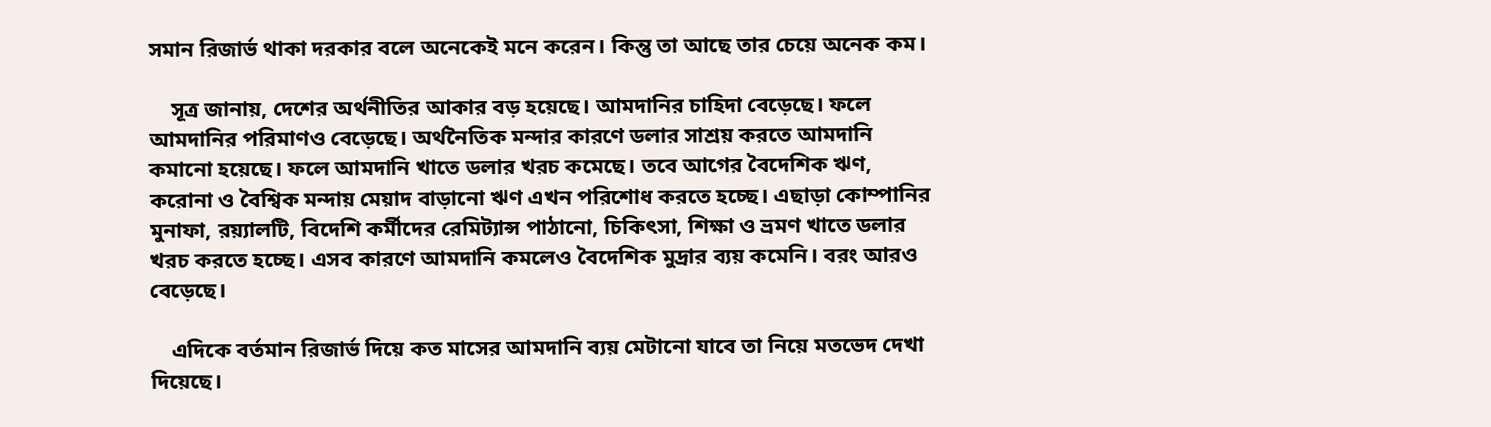সমান রিজার্ভ থাকা দরকার বলে অনেকেই মনে করেন। কিন্তু তা আছে তার চেয়ে অনেক কম।

    সূত্র জানায়, দেশের অর্থনীতির আকার বড় হয়েছে। আমদানির চাহিদা বেড়েছে। ফলে আমদানির পরিমাণও বেড়েছে। অর্থনৈতিক মন্দার কারণে ডলার সাশ্রয় করতে আমদানি কমানো হয়েছে। ফলে আমদানি খাতে ডলার খরচ কমেছে। তবে আগের বৈদেশিক ঋণ, করোনা ও বৈশ্বিক মন্দায় মেয়াদ বাড়ানো ঋণ এখন পরিশোধ করতে হচ্ছে। এছাড়া কোম্পানির মুনাফা, রয়্যালটি, বিদেশি কর্মীদের রেমিট্যান্স পাঠানো, চিকিৎসা, শিক্ষা ও ভ্রমণ খাতে ডলার খরচ করতে হচ্ছে। এসব কারণে আমদানি কমলেও বৈদেশিক মুদ্রার ব্যয় কমেনি। বরং আরও বেড়েছে।

    এদিকে বর্তমান রিজার্ভ দিয়ে কত মাসের আমদানি ব্যয় মেটানো যাবে তা নিয়ে মতভেদ দেখা দিয়েছে।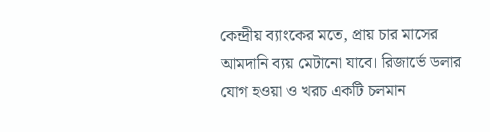কেন্দ্রীয় ব্যাংকের মতে, প্রায় চার মাসের আমদানি ব্যয় মেটানো যাবে। রিজার্ভে ডলার যোগ হওয়া ও খরচ একটি চলমান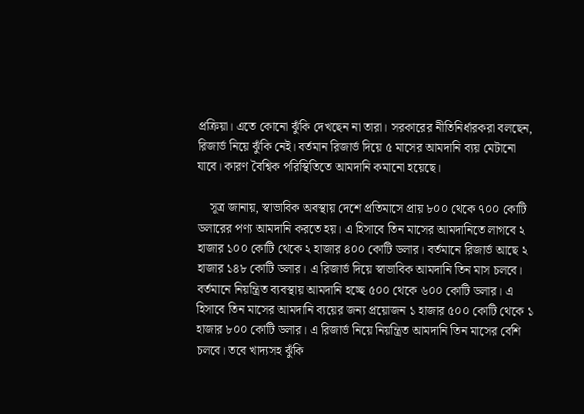প্রক্রিয়া। এতে কোনো ঝুঁকি দেখছেন না তারা। সরকারের নীতিনির্ধারকরা বলছেন, রিজার্ভ নিয়ে ঝুঁকি নেই। বর্তমান রিজার্ভ দিয়ে ৫ মাসের আমদানি ব্যয় মেটানো যাবে। কারণ বৈশ্বিক পরিস্থিতিতে আমদানি কমানো হয়েছে।

    সূত্র জানায়, স্বাভাবিক অবস্থায় দেশে প্রতিমাসে প্রায় ৮০০ থেকে ৭০০ কোটি ডলারের পণ্য আমদানি করতে হয়। এ হিসাবে তিন মাসের আমদানিতে লাগবে ২ হাজার ১০০ কোটি থেকে ২ হাজার ৪০০ কোটি ডলার। বর্তমানে রিজার্ভ আছে ২ হাজার ১৪৮ কোটি ডলার। এ রিজার্ভ দিয়ে স্বাভাবিক আমদানি তিন মাস চলবে। বর্তমানে নিয়ন্ত্রিত ব্যবস্থায় আমদানি হচ্ছে ৫০০ থেকে ৬০০ কোটি ডলার। এ হিসাবে তিন মাসের আমদানি ব্যয়ের জন্য প্রয়োজন ১ হাজার ৫০০ কোটি থেকে ১ হাজার ৮০০ কোটি ডলার। এ রিজার্ভ নিয়ে নিয়ন্ত্রিত আমদানি তিন মাসের বেশি চলবে। তবে খাদ্যসহ ঝুঁকি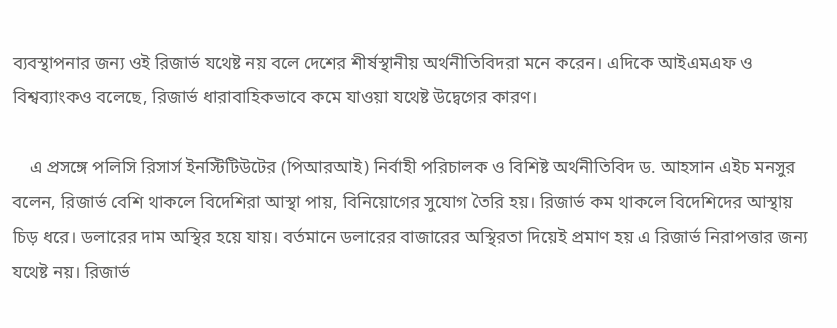ব্যবস্থাপনার জন্য ওই রিজার্ভ যথেষ্ট নয় বলে দেশের শীর্ষস্থানীয় অর্থনীতিবিদরা মনে করেন। এদিকে আইএমএফ ও বিশ্বব্যাংকও বলেছে, রিজার্ভ ধারাবাহিকভাবে কমে যাওয়া যথেষ্ট উদ্বেগের কারণ।

    এ প্রসঙ্গে পলিসি রিসার্স ইনস্টিটিউটের (পিআরআই) নির্বাহী পরিচালক ও বিশিষ্ট অর্থনীতিবিদ ড. আহসান এইচ মনসুর বলেন, রিজার্ভ বেশি থাকলে বিদেশিরা আস্থা পায়, বিনিয়োগের সুযোগ তৈরি হয়। রিজার্ভ কম থাকলে বিদেশিদের আস্থায় চিড় ধরে। ডলারের দাম অস্থির হয়ে যায়। বর্তমানে ডলারের বাজারের অস্থিরতা দিয়েই প্রমাণ হয় এ রিজার্ভ নিরাপত্তার জন্য যথেষ্ট নয়। রিজার্ভ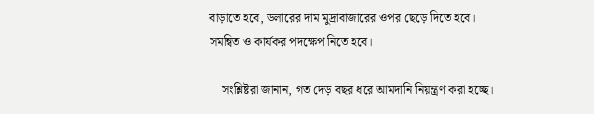বাড়াতে হবে, ডলারের দাম মুদ্রাবাজারের ওপর ছেড়ে দিতে হবে। সমন্বিত ও কার্যকর পদক্ষেপ নিতে হবে।

    সংশ্লিষ্টরা জানান, গত দেড় বছর ধরে আমদানি নিয়ন্ত্রণ করা হচ্ছে।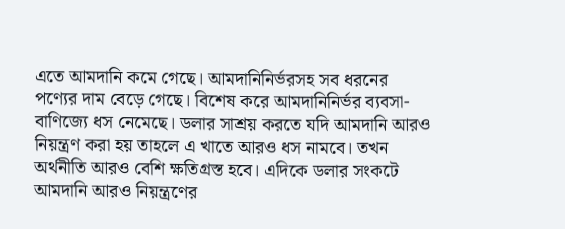এতে আমদানি কমে গেছে। আমদানিনির্ভরসহ সব ধরনের পণ্যের দাম বেড়ে গেছে। বিশেষ করে আমদানিনির্ভর ব্যবসা-বাণিজ্যে ধস নেমেছে। ডলার সাশ্রয় করতে যদি আমদানি আরও নিয়ন্ত্রণ করা হয় তাহলে এ খাতে আরও ধস নামবে। তখন অর্থনীতি আরও বেশি ক্ষতিগ্রস্ত হবে। এদিকে ডলার সংকটে আমদানি আরও নিয়ন্ত্রণের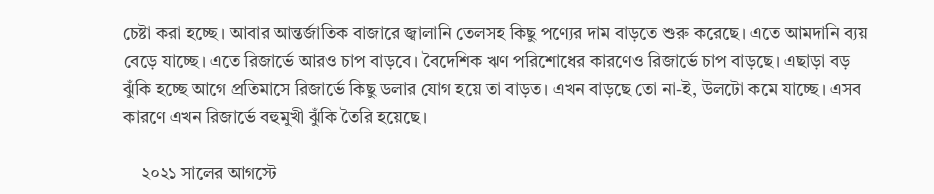চেষ্টা করা হচ্ছে। আবার আন্তর্জাতিক বাজারে জ্বালানি তেলসহ কিছু পণ্যের দাম বাড়তে শুরু করেছে। এতে আমদানি ব্যয় বেড়ে যাচ্ছে। এতে রিজার্ভে আরও চাপ বাড়বে। বৈদেশিক ঋণ পরিশোধের কারণেও রিজার্ভে চাপ বাড়ছে। এছাড়া বড় ঝুঁকি হচ্ছে আগে প্রতিমাসে রিজার্ভে কিছু ডলার যোগ হয়ে তা বাড়ত। এখন বাড়ছে তো না-ই, উলটো কমে যাচ্ছে। এসব কারণে এখন রিজার্ভে বহুমুখী ঝুঁকি তৈরি হয়েছে।

    ২০২১ সালের আগস্টে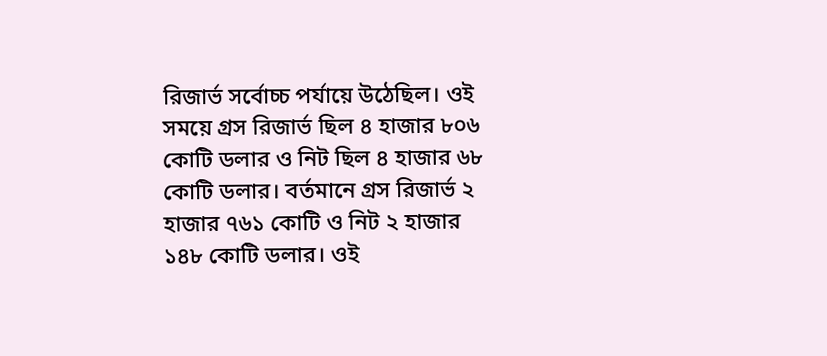রিজার্ভ সর্বোচ্চ পর্যায়ে উঠেছিল। ওই সময়ে গ্রস রিজার্ভ ছিল ৪ হাজার ৮০৬ কোটি ডলার ও নিট ছিল ৪ হাজার ৬৮ কোটি ডলার। বর্তমানে গ্রস রিজার্ভ ২ হাজার ৭৬১ কোটি ও নিট ২ হাজার ১৪৮ কোটি ডলার। ওই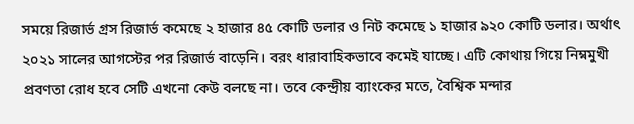সময়ে রিজার্ভ গ্রস রিজার্ভ কমেছে ২ হাজার ৪৫ কোটি ডলার ও নিট কমেছে ১ হাজার ৯২০ কোটি ডলার। অর্থাৎ ২০২১ সালের আগস্টের পর রিজার্ভ বাড়েনি। বরং ধারাবাহিকভাবে কমেই যাচ্ছে। এটি কোথায় গিয়ে নিম্নমুখী প্রবণতা রোধ হবে সেটি এখনো কেউ বলছে না। তবে কেন্দ্রীয় ব্যাংকের মতে, বৈশ্বিক মন্দার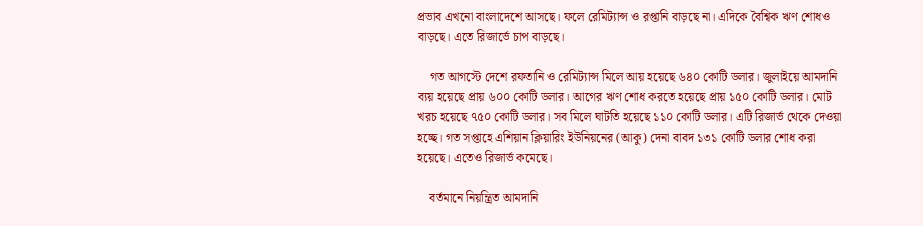প্রভাব এখনো বাংলাদেশে আসছে। ফলে রেমিট্যান্স ও রপ্তানি বাড়ছে না। এদিকে বৈশ্বিক ঋণ শোধও বাড়ছে। এতে রিজার্ভে চাপ বাড়ছে।

    গত আগস্টে দেশে রফতানি ও রেমিট্যান্স মিলে আয় হয়েছে ৬৪০ কোটি ডলার। জুলাইয়ে আমদানি ব্যয় হয়েছে প্রায় ৬০০ কোটি ডলার। আগের ঋণ শোধ করতে হয়েছে প্রায় ১৫০ কোটি ডলার। মোট খরচ হয়েছে ৭৫০ কোটি ডলার। সব মিলে ঘাটতি হয়েছে ১১০ কোটি ডলার। এটি রিজার্ভ থেকে দেওয়া হচ্ছে। গত সপ্তাহে এশিয়ান ক্লিয়ারিং ইউনিয়নের (আকু) দেনা বাবদ ১৩১ কোটি ডলার শোধ করা হয়েছে। এতেও রিজার্ভ কমেছে।

    বর্তমানে নিয়ন্ত্রিত আমদানি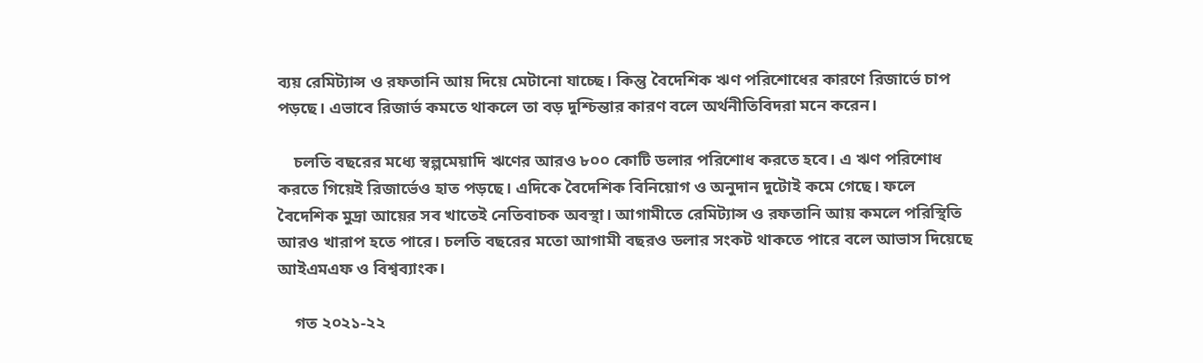ব্যয় রেমিট্যান্স ও রফতানি আয় দিয়ে মেটানো যাচ্ছে। কিন্তু বৈদেশিক ঋণ পরিশোধের কারণে রিজার্ভে চাপ পড়ছে। এভাবে রিজার্ভ কমতে থাকলে তা বড় দুশ্চিন্তার কারণ বলে অর্থনীতিবিদরা মনে করেন।

    চলতি বছরের মধ্যে স্বল্পমেয়াদি ঋণের আরও ৮০০ কোটি ডলার পরিশোধ করতে হবে। এ ঋণ পরিশোধ করতে গিয়েই রিজার্ভেও হাত পড়ছে। এদিকে বৈদেশিক বিনিয়োগ ও অনুদান দুটোই কমে গেছে। ফলে বৈদেশিক মুদ্রা আয়ের সব খাতেই নেতিবাচক অবস্থা। আগামীতে রেমিট্যান্স ও রফতানি আয় কমলে পরিস্থিতি আরও খারাপ হতে পারে। চলতি বছরের মতো আগামী বছরও ডলার সংকট থাকতে পারে বলে আভাস দিয়েছে আইএমএফ ও বিশ্বব্যাংক।

    গত ২০২১-২২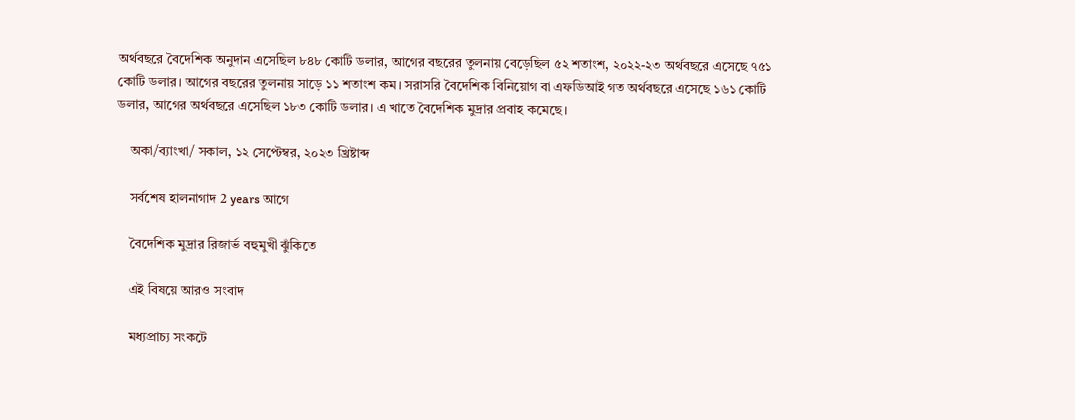অর্থবছরে বৈদেশিক অনুদান এসেছিল ৮৪৮ কোটি ডলার, আগের বছরের তুলনায় বেড়েছিল ৫২ শতাংশ, ২০২২-২৩ অর্থবছরে এসেছে ৭৫১ কোটি ডলার। আগের বছরের তুলনায় সাড়ে ১১ শতাংশ কম। সরাসরি বৈদেশিক বিনিয়োগ বা এফডিআই গত অর্থবছরে এসেছে ১৬১ কোটি ডলার, আগের অর্থবছরে এসেছিল ১৮৩ কোটি ডলার। এ খাতে বৈদেশিক মুদ্রার প্রবাহ কমেছে।

    অকা/ব্যাংখা/ সকাল, ১২ সেপ্টেম্বর, ২০২৩ খ্রিষ্টাব্দ

    সর্বশেষ হালনাগাদ 2 years আগে

    বৈদেশিক মুদ্রার রিজার্ভ বহুমুখী ঝুঁকিতে

    এই বিষয়ে আরও সংবাদ

    মধ্যপ্রাচ্য সংকটে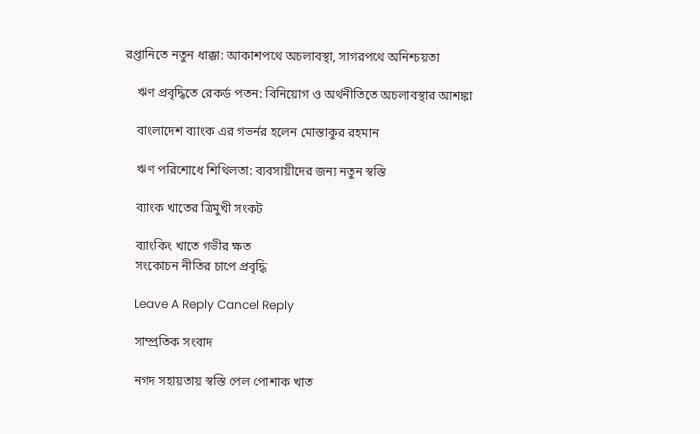রপ্তানিতে নতুন ধাক্কা: আকাশপথে অচলাবস্থা, সাগরপথে অনিশ্চয়তা

    ঋণ প্রবৃদ্ধিতে রেকর্ড পতন: বিনিয়োগ ও অর্থনীতিতে অচলাবস্থার আশঙ্কা

    বাংলাদেশ ব্যাংক এর গভর্নর হলেন মোস্তাকুর রহমান

    ঋণ পরিশোধে শিথিলতা: ব্যবসায়ীদের জন্য নতুন স্বস্তি

    ব্যাংক খাতের ত্রিমুখী সংকট

    ব্যাংকিং খাতে গভীর ক্ষত
    সংকোচন নীতির চাপে প্রবৃদ্ধি

    Leave A Reply Cancel Reply

    সাম্প্রতিক সংবাদ

    নগদ সহায়তায় স্বস্তি পেল পোশাক খাত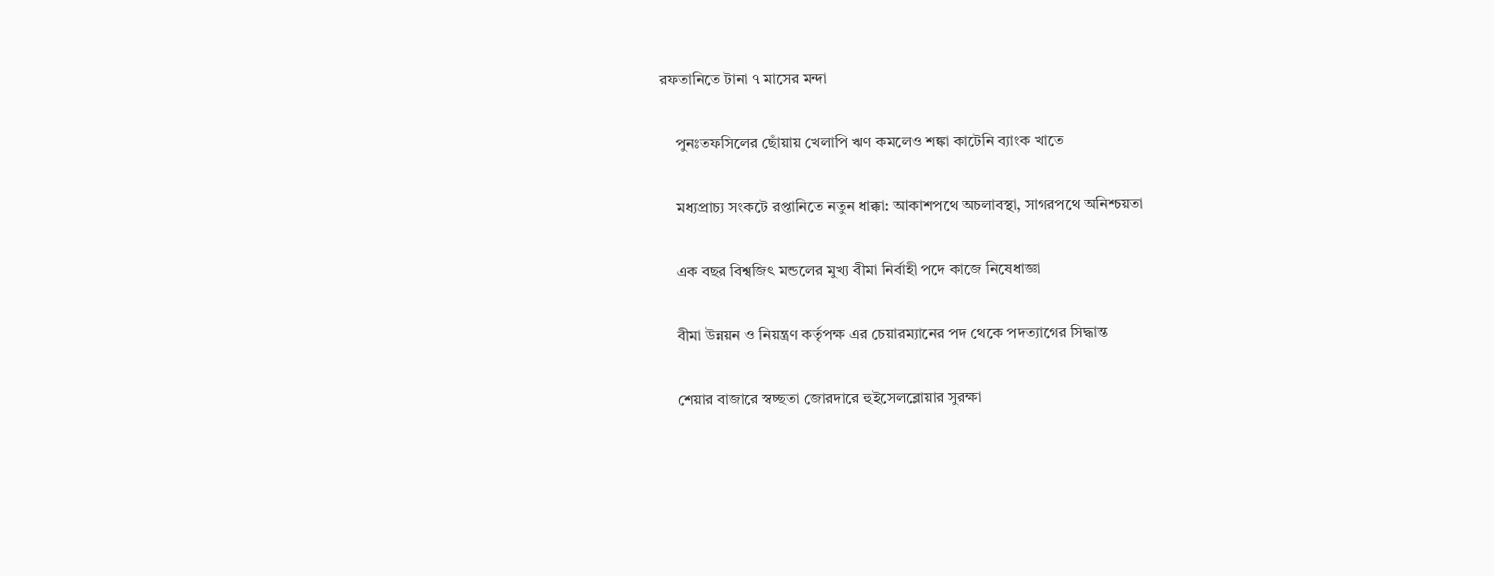রফতানিতে টানা ৭ মাসের মন্দা

    পুনঃতফসিলের ছোঁয়ায় খেলাপি ঋণ কমলেও শঙ্কা কাটেনি ব্যাংক খাতে

    মধ্যপ্রাচ্য সংকটে রপ্তানিতে নতুন ধাক্কা: আকাশপথে অচলাবস্থা, সাগরপথে অনিশ্চয়তা

    এক বছর বিশ্বজিৎ মন্ডলের মুখ্য বীমা নির্বাহী পদে কাজে নিষেধাজ্ঞা

    বীমা উন্নয়ন ও নিয়ন্ত্রণ কর্তৃপক্ষ এর চেয়ারম্যানের পদ থেকে পদত্যাগের সিদ্ধান্ত

    শেয়ার বাজারে স্বচ্ছতা জোরদারে হুইসেলব্লোয়ার সুরক্ষা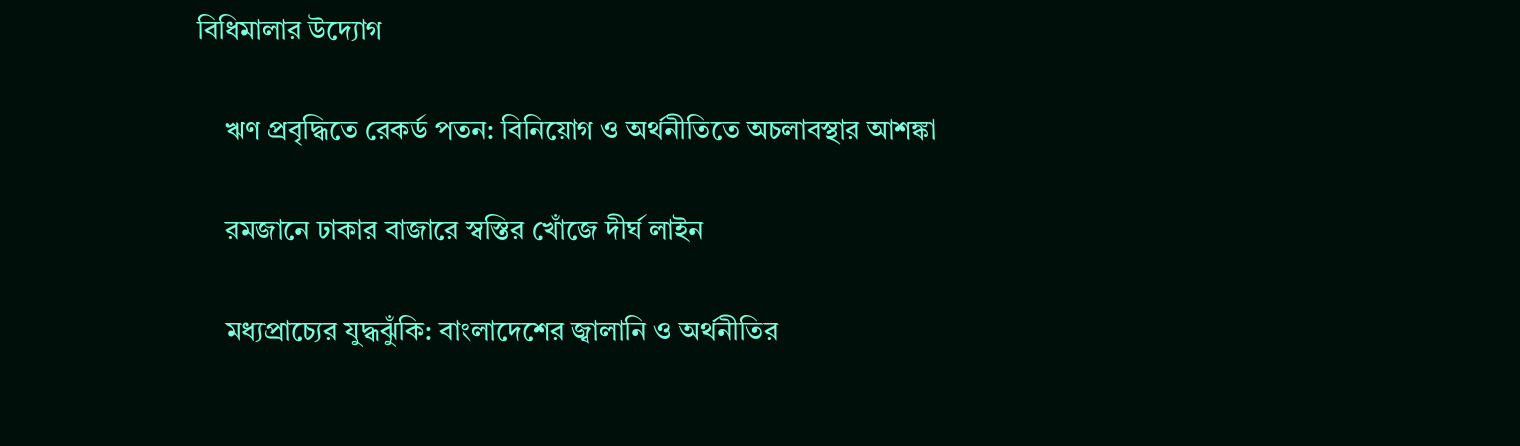বিধিমালার উদ্যোগ

    ঋণ প্রবৃদ্ধিতে রেকর্ড পতন: বিনিয়োগ ও অর্থনীতিতে অচলাবস্থার আশঙ্কা

    রমজানে ঢাকার বাজারে স্বস্তির খোঁজে দীর্ঘ লাইন

    মধ্যপ্রাচ্যের যুদ্ধঝুঁকি: বাংলাদেশের জ্বালানি ও অর্থনীতির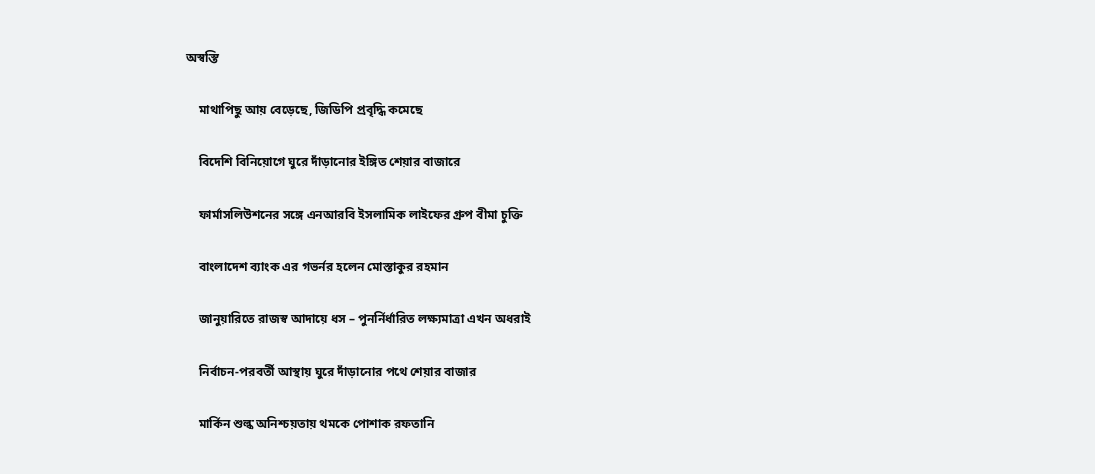অস্বস্তি

    মাথাপিছু আয় বেড়েছে, জিডিপি প্রবৃদ্ধি কমেছে

    বিদেশি বিনিয়োগে ঘুরে দাঁড়ানোর ইঙ্গিত শেয়ার বাজারে

    ফার্মাসলিউশনের সঙ্গে এনআরবি ইসলামিক লাইফের গ্রুপ বীমা চুক্তি

    বাংলাদেশ ব্যাংক এর গভর্নর হলেন মোস্তাকুর রহমান

    জানুয়ারিতে রাজস্ব আদায়ে ধস – পুনর্নির্ধারিত লক্ষ্যমাত্রা এখন অধরাই

    নির্বাচন-পরবর্তী আস্থায় ঘুরে দাঁড়ানোর পথে শেয়ার বাজার

    মার্কিন শুল্ক অনিশ্চয়তায় থমকে পোশাক রফতানি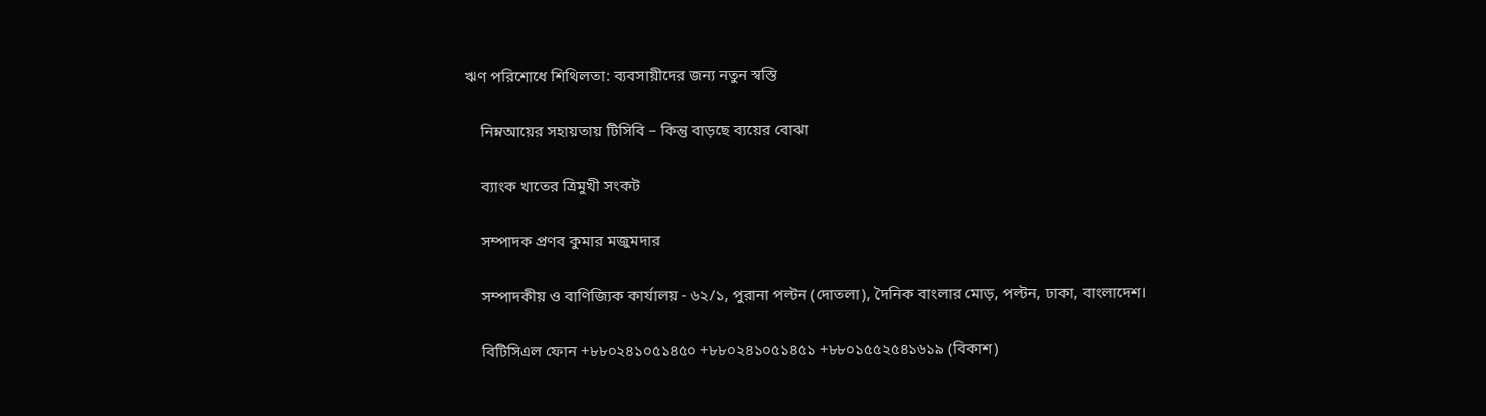ঋণ পরিশোধে শিথিলতা: ব্যবসায়ীদের জন্য নতুন স্বস্তি

    নিম্নআয়ের সহায়তায় টিসিবি – কিন্তু বাড়ছে ব্যয়ের বোঝা

    ব্যাংক খাতের ত্রিমুখী সংকট

    সম্পাদক প্রণব কুমার মজুমদার

    সম্পাদকীয় ও বাণিজ্যিক কার্যালয় - ৬২/১, পুরানা পল্টন (দোতলা), দৈনিক বাংলার মোড়, পল্টন, ঢাকা, বাংলাদেশ।

    বিটিসিএল ফোন +৮৮০২৪১০৫১৪৫০ +৮৮০২৪১০৫১৪৫১ +৮৮০১৫৫২৫৪১৬১৯ (বিকাশ)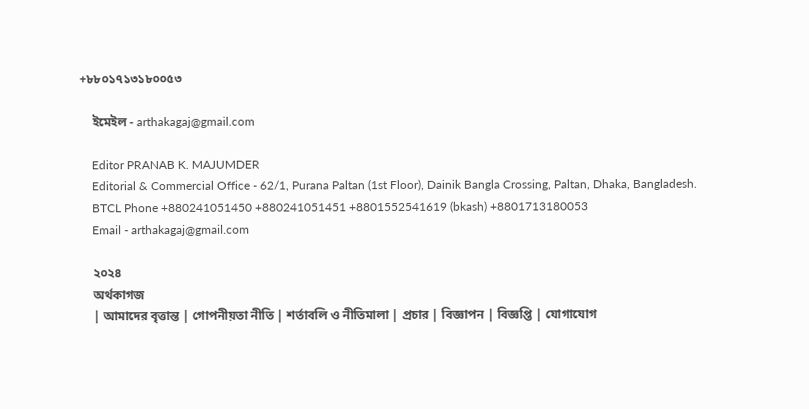+৮৮০১৭১৩১৮০০৫৩

    ইমেইল - arthakagaj@gmail.com

    Editor PRANAB K. MAJUMDER
    Editorial & Commercial Office - 62/1, Purana Paltan (1st Floor), Dainik Bangla Crossing, Paltan, Dhaka, Bangladesh.
    BTCL Phone +880241051450 +880241051451 +8801552541619 (bkash) +8801713180053
    Email - arthakagaj@gmail.com

    ২০২৪
    অর্থকাগজ
    | আমাদের বৃত্তান্ত | গোপনীয়তা নীতি | শর্তাবলি ও নীতিমালা | প্রচার | বিজ্ঞাপন | বিজ্ঞপ্তি | যোগাযোগ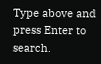Type above and press Enter to search.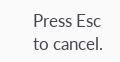Press Esc to cancel.